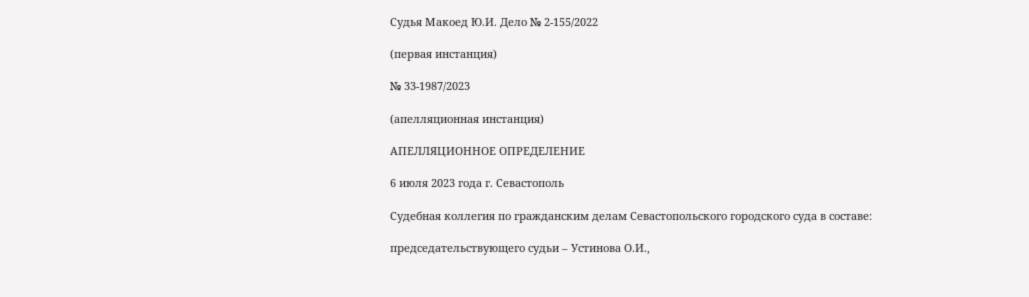Судья Макоед Ю.И. Дело № 2-155/2022

(первая инстанция)

№ 33-1987/2023

(апелляционная инстанция)

АПЕЛЛЯЦИОННОЕ ОПРЕДЕЛЕНИЕ

6 июля 2023 года г. Севастополь

Судебная коллегия по гражданским делам Севастопольского городского суда в составе:

председательствующего судьи – Устинова О.И.,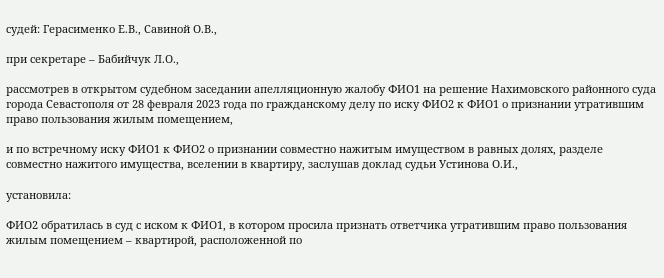судей: Герасименко Е.В., Савиной О.В.,

при секретаре – Бабийчук Л.О.,

рассмотрев в открытом судебном заседании апелляционную жалобу ФИО1 на решение Нахимовского районного суда города Севастополя от 28 февраля 2023 года по гражданскому делу по иску ФИО2 к ФИО1 о признании утратившим право пользования жилым помещением,

и по встречному иску ФИО1 к ФИО2 о признании совместно нажитым имуществом в равных долях, разделе совместно нажитого имущества, вселении в квартиру, заслушав доклад судьи Устинова О.И.,

установила:

ФИО2 обратилась в суд с иском к ФИО1, в котором просила признать ответчика утратившим право пользования жилым помещением – квартирой, расположенной по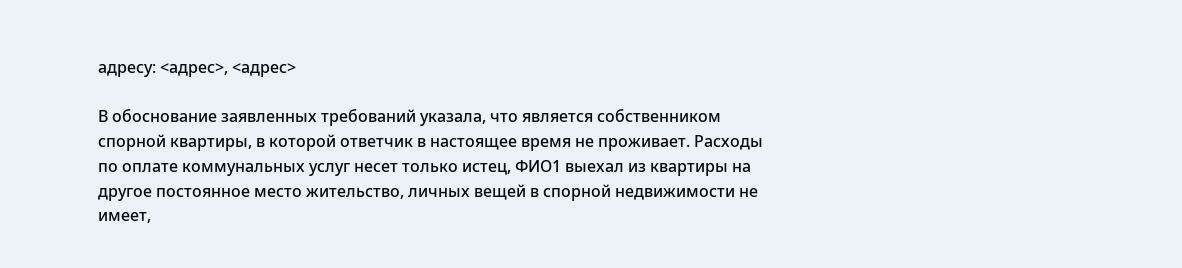адресу: <адрес>, <адрес>

В обоснование заявленных требований указала, что является собственником спорной квартиры, в которой ответчик в настоящее время не проживает. Расходы по оплате коммунальных услуг несет только истец, ФИО1 выехал из квартиры на другое постоянное место жительство, личных вещей в спорной недвижимости не имеет,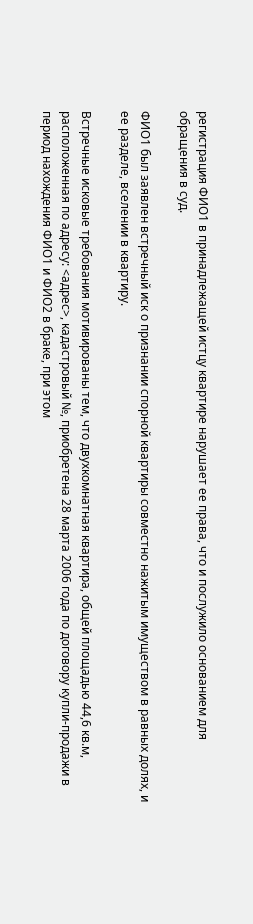регистрация ФИО1 в принадлежащей истцу квартире нарушает ее права, что и послужило основанием для обращения в суд.

ФИО1 был заявлен встречный иск о признании спорной квартиры совместно нажитым имуществом в равных долях, и ее разделе, вселении в квартиру.

Встречные исковые требования мотивированы тем, что двухкомнатная квартира, общей площадью 44,6 кв.м, расположенная по адресу: <адрес>, кадастровый №, приобретена 28 марта 2006 года по договору купли-продажи в период нахождения ФИО1 и ФИО2 в браке, при этом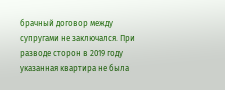брачный договор между супругами не заключался. При разводе сторон в 2019 году указанная квартира не была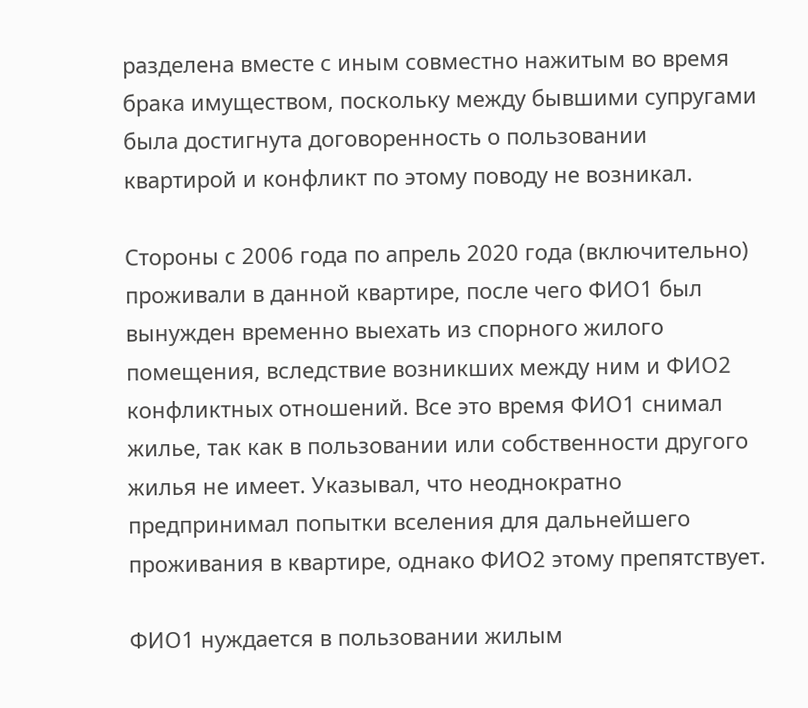разделена вместе с иным совместно нажитым во время брака имуществом, поскольку между бывшими супругами была достигнута договоренность о пользовании квартирой и конфликт по этому поводу не возникал.

Стороны с 2006 года по апрель 2020 года (включительно) проживали в данной квартире, после чего ФИО1 был вынужден временно выехать из спорного жилого помещения, вследствие возникших между ним и ФИО2 конфликтных отношений. Все это время ФИО1 снимал жилье, так как в пользовании или собственности другого жилья не имеет. Указывал, что неоднократно предпринимал попытки вселения для дальнейшего проживания в квартире, однако ФИО2 этому препятствует.

ФИО1 нуждается в пользовании жилым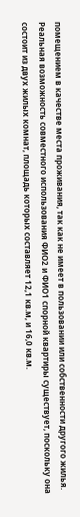помещением в качестве места проживания, так как не имеет в пользовании или собственности другого жилья. Реальная возможность совместного использования ФИО2 и ФИО1 спорной квартиры существует, поскольку она состоит из двух жилых комнат, площадь которых составляет 12,1 кв.м, и 16,0 кв.м.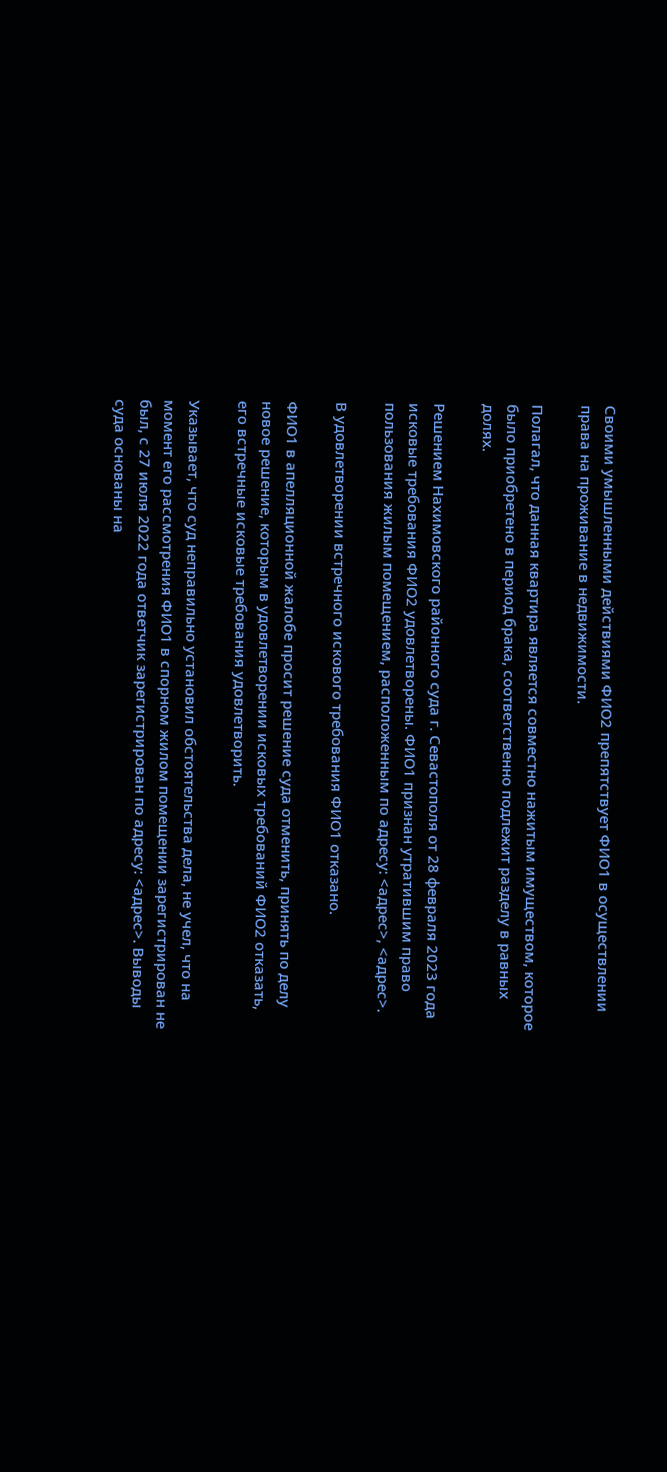Своими умышленными действиями ФИО2 препятствует ФИО1 в осуществлении права на проживание в недвижимости.

Полагал, что данная квартира является совместно нажитым имуществом, которое было приобретено в период брака, соответственно подлежит разделу в равных долях.

Решением Нахимовского районного суда г. Севастополя от 28 февраля 2023 года исковые требования ФИО2 удовлетворены. ФИО1 признан утратившим право пользования жилым помещением, расположенным по адресу: <адрес>, <адрес>.

В удовлетворении встречного искового требования ФИО1 отказано.

ФИО1 в апелляционной жалобе просит решение суда отменить, принять по делу новое решение, которым в удовлетворении исковых требований ФИО2 отказать, его встречные исковые требования удовлетворить.

Указывает, что суд неправильно установил обстоятельства дела, не учел, что на момент его рассмотрения ФИО1 в спорном жилом помещении зарегистрирован не был, с 27 июля 2022 года ответчик зарегистрирован по адресу: <адрес>. Выводы суда основаны на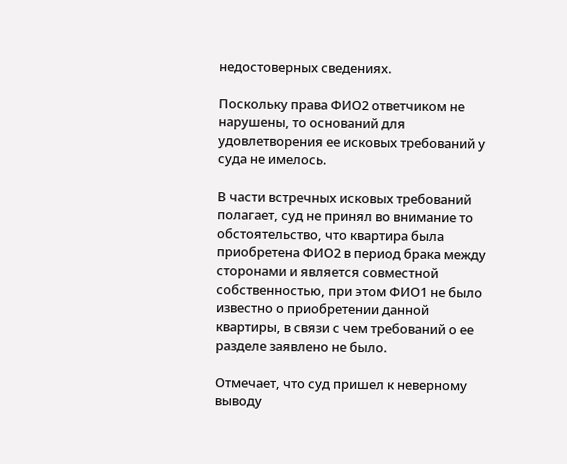недостоверных сведениях.

Поскольку права ФИО2 ответчиком не нарушены, то оснований для удовлетворения ее исковых требований у суда не имелось.

В части встречных исковых требований полагает, суд не принял во внимание то обстоятельство, что квартира была приобретена ФИО2 в период брака между сторонами и является совместной собственностью, при этом ФИО1 не было известно о приобретении данной квартиры, в связи с чем требований о ее разделе заявлено не было.

Отмечает, что суд пришел к неверному выводу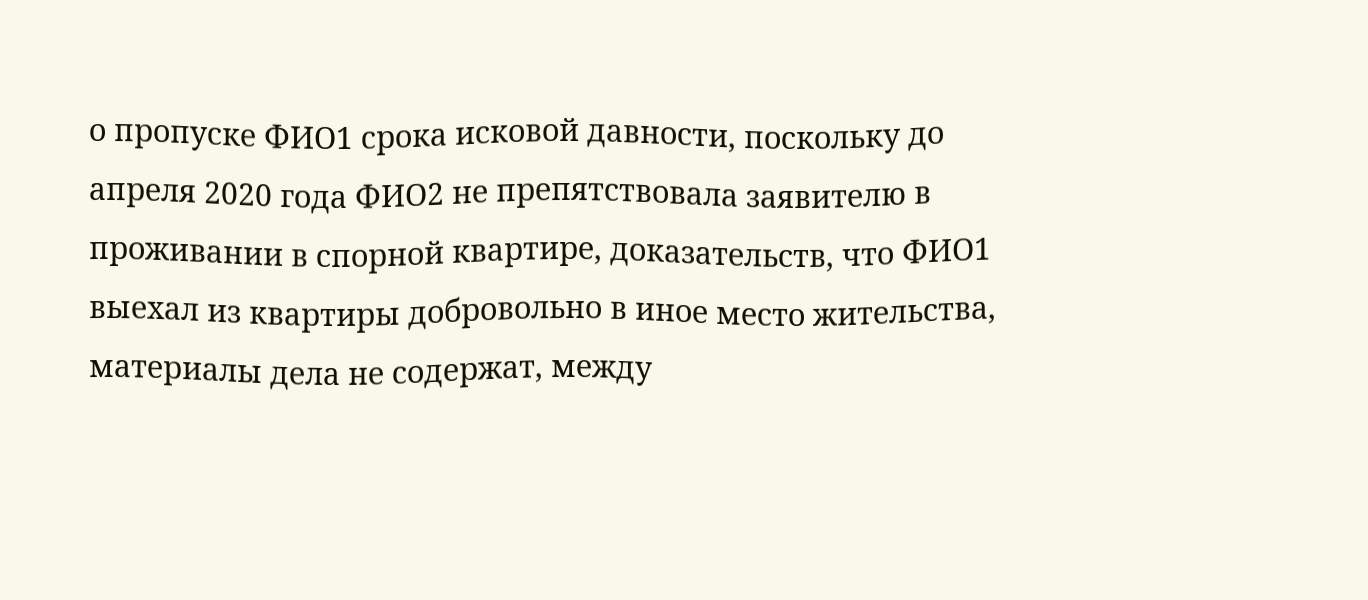о пропуске ФИО1 срока исковой давности, поскольку до апреля 2020 года ФИО2 не препятствовала заявителю в проживании в спорной квартире, доказательств, что ФИО1 выехал из квартиры добровольно в иное место жительства, материалы дела не содержат, между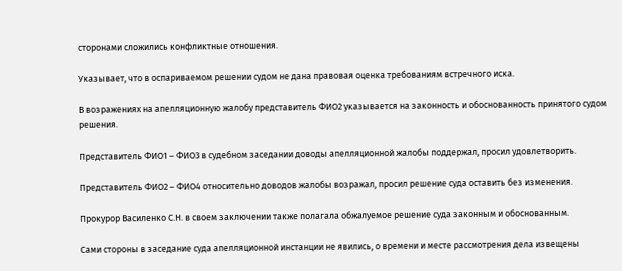сторонами сложились конфликтные отношения.

Указывает, что в оспариваемом решении судом не дана правовая оценка требованиям встречного иска.

В возражениях на апелляционную жалобу представитель ФИО2 указывается на законность и обоснованность принятого судом решения.

Представитель ФИО1 – ФИО3 в судебном заседании доводы апелляционной жалобы поддержал, просил удовлетворить.

Представитель ФИО2 – ФИО4 относительно доводов жалобы возражал, просил решение суда оставить без изменения.

Прокурор Василенко С.Н. в своем заключении также полагала обжалуемое решение суда законным и обоснованным.

Сами стороны в заседание суда апелляционной инстанции не явились, о времени и месте рассмотрения дела извещены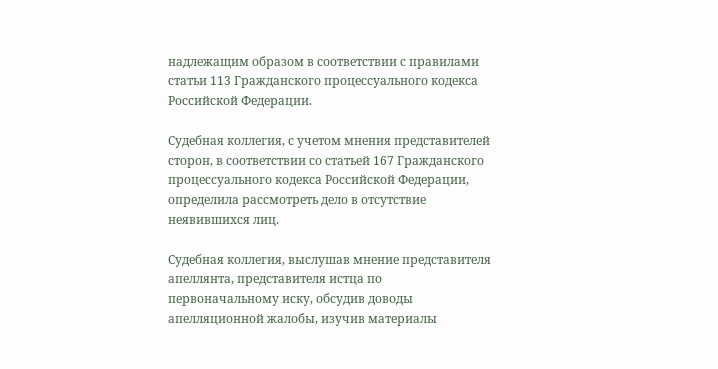надлежащим образом в соответствии с правилами статьи 113 Гражданского процессуального кодекса Российской Федерации.

Судебная коллегия, с учетом мнения представителей сторон, в соответствии со статьей 167 Гражданского процессуального кодекса Российской Федерации, определила рассмотреть дело в отсутствие неявившихся лиц.

Судебная коллегия, выслушав мнение представителя апеллянта, представителя истца по первоначальному иску, обсудив доводы апелляционной жалобы, изучив материалы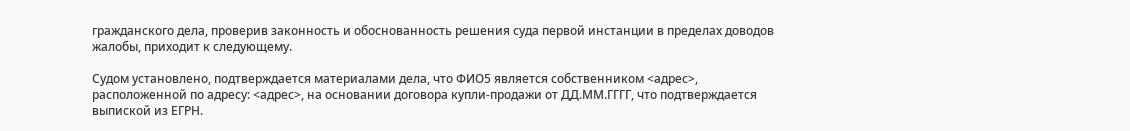гражданского дела, проверив законность и обоснованность решения суда первой инстанции в пределах доводов жалобы, приходит к следующему.

Судом установлено, подтверждается материалами дела, что ФИО5 является собственником <адрес>, расположенной по адресу: <адрес>, на основании договора купли-продажи от ДД.ММ.ГГГГ, что подтверждается выпиской из ЕГРН.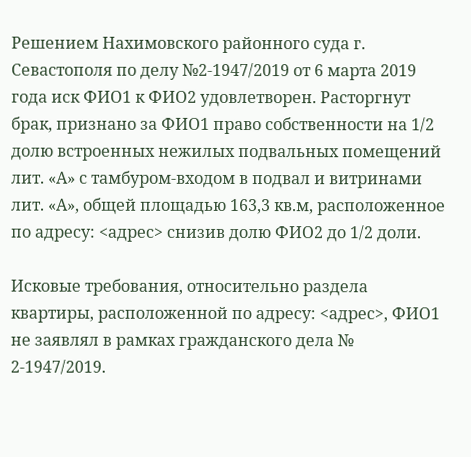Решением Нахимовского районного суда г. Севастополя по делу №2-1947/2019 от 6 марта 2019 года иск ФИО1 к ФИО2 удовлетворен. Расторгнут брак, признано за ФИО1 право собственности на 1/2 долю встроенных нежилых подвальных помещений лит. «А» с тамбуром-входом в подвал и витринами лит. «А», общей площадью 163,3 кв.м, расположенное по адресу: <адрес> снизив долю ФИО2 до 1/2 доли.

Исковые требования, относительно раздела квартиры, расположенной по адресу: <адрес>, ФИО1 не заявлял в рамках гражданского дела № 2-1947/2019.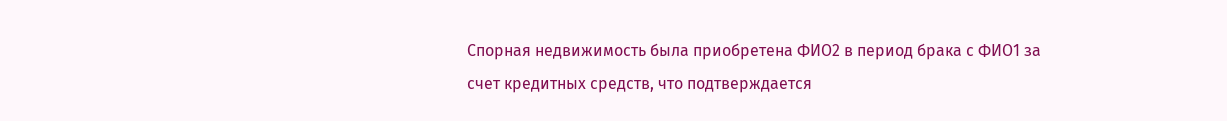Спорная недвижимость была приобретена ФИО2 в период брака с ФИО1 за счет кредитных средств, что подтверждается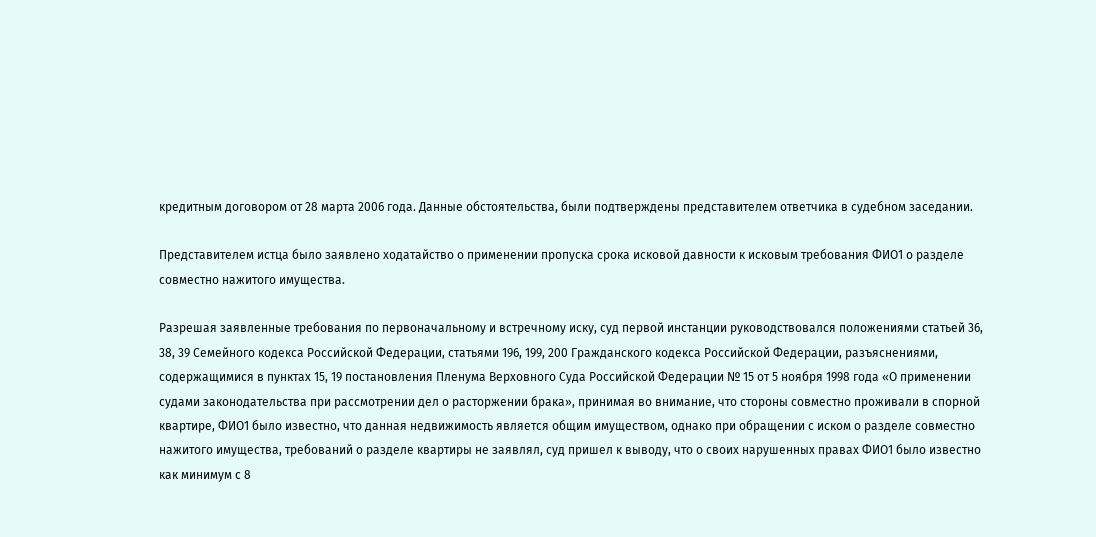кредитным договором от 28 марта 2006 года. Данные обстоятельства, были подтверждены представителем ответчика в судебном заседании.

Представителем истца было заявлено ходатайство о применении пропуска срока исковой давности к исковым требования ФИО1 о разделе совместно нажитого имущества.

Разрешая заявленные требования по первоначальному и встречному иску, суд первой инстанции руководствовался положениями статьей 36, 38, 39 Семейного кодекса Российской Федерации, статьями 196, 199, 200 Гражданского кодекса Российской Федерации, разъяснениями, содержащимися в пунктах 15, 19 постановления Пленума Верховного Суда Российской Федерации № 15 от 5 ноября 1998 года «О применении судами законодательства при рассмотрении дел о расторжении брака», принимая во внимание, что стороны совместно проживали в спорной квартире, ФИО1 было известно, что данная недвижимость является общим имуществом, однако при обращении с иском о разделе совместно нажитого имущества, требований о разделе квартиры не заявлял, суд пришел к выводу, что о своих нарушенных правах ФИО1 было известно как минимум с 8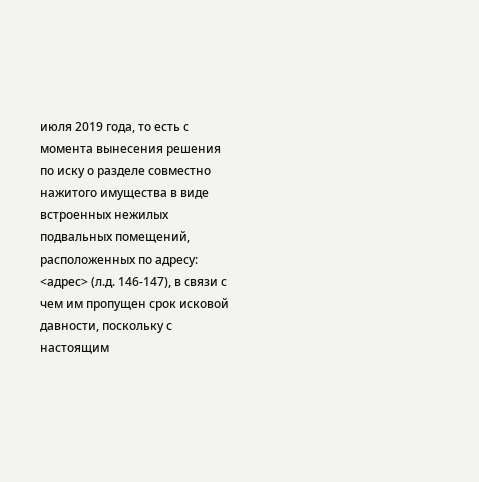июля 2019 года, то есть с момента вынесения решения по иску о разделе совместно нажитого имущества в виде встроенных нежилых подвальных помещений, расположенных по адресу: <адрес> (л.д. 146-147), в связи с чем им пропущен срок исковой давности, поскольку с настоящим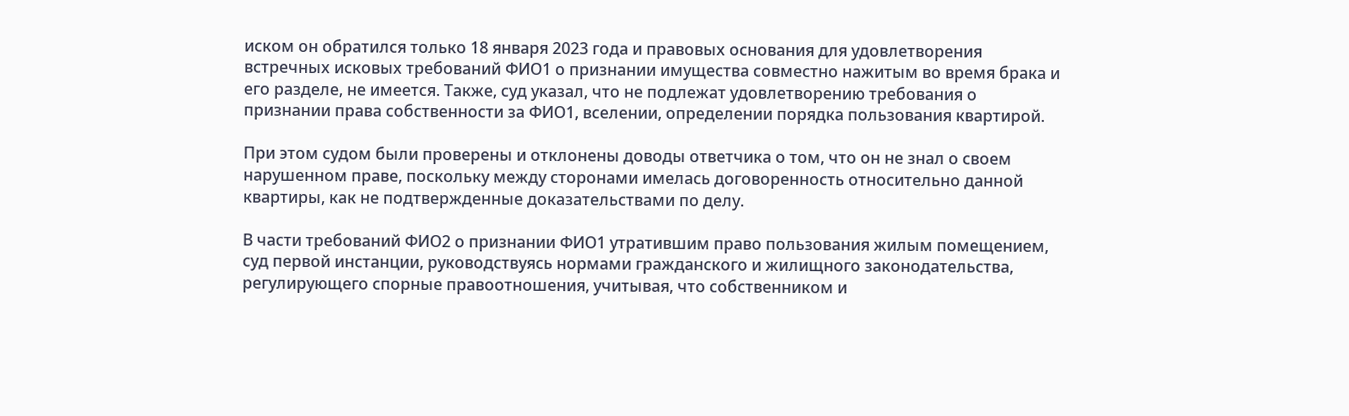иском он обратился только 18 января 2023 года и правовых основания для удовлетворения встречных исковых требований ФИО1 о признании имущества совместно нажитым во время брака и его разделе, не имеется. Также, суд указал, что не подлежат удовлетворению требования о признании права собственности за ФИО1, вселении, определении порядка пользования квартирой.

При этом судом были проверены и отклонены доводы ответчика о том, что он не знал о своем нарушенном праве, поскольку между сторонами имелась договоренность относительно данной квартиры, как не подтвержденные доказательствами по делу.

В части требований ФИО2 о признании ФИО1 утратившим право пользования жилым помещением, суд первой инстанции, руководствуясь нормами гражданского и жилищного законодательства, регулирующего спорные правоотношения, учитывая, что собственником и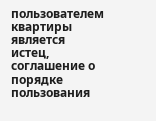пользователем квартиры является истец, соглашение о порядке пользования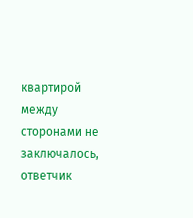квартирой между сторонами не заключалось, ответчик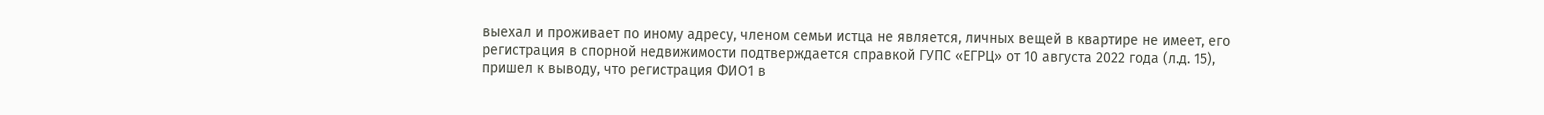выехал и проживает по иному адресу, членом семьи истца не является, личных вещей в квартире не имеет, его регистрация в спорной недвижимости подтверждается справкой ГУПС «ЕГРЦ» от 10 августа 2022 года (л.д. 15), пришел к выводу, что регистрация ФИО1 в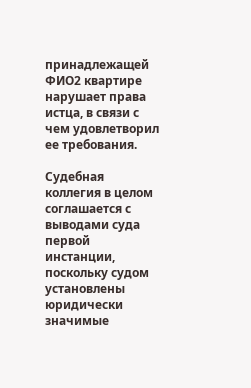принадлежащей ФИО2 квартире нарушает права истца, в связи с чем удовлетворил ее требования.

Судебная коллегия в целом соглашается с выводами суда первой инстанции, поскольку судом установлены юридически значимые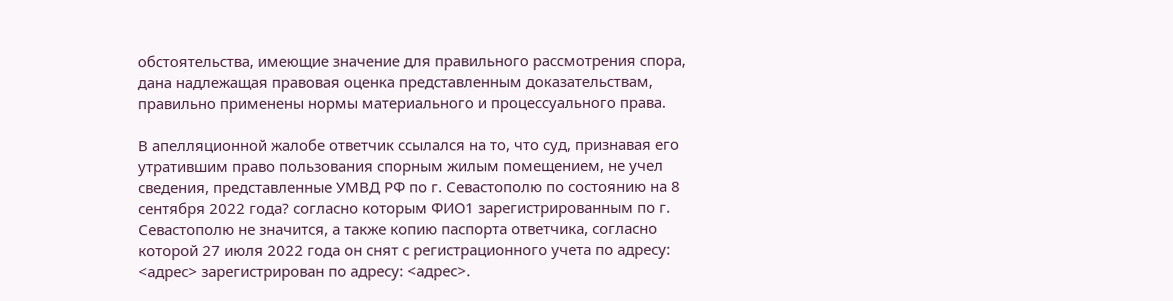обстоятельства, имеющие значение для правильного рассмотрения спора, дана надлежащая правовая оценка представленным доказательствам, правильно применены нормы материального и процессуального права.

В апелляционной жалобе ответчик ссылался на то, что суд, признавая его утратившим право пользования спорным жилым помещением, не учел сведения, представленные УМВД РФ по г. Севастополю по состоянию на 8 сентября 2022 года? согласно которым ФИО1 зарегистрированным по г. Севастополю не значится, а также копию паспорта ответчика, согласно которой 27 июля 2022 года он снят с регистрационного учета по адресу: <адрес> зарегистрирован по адресу: <адрес>.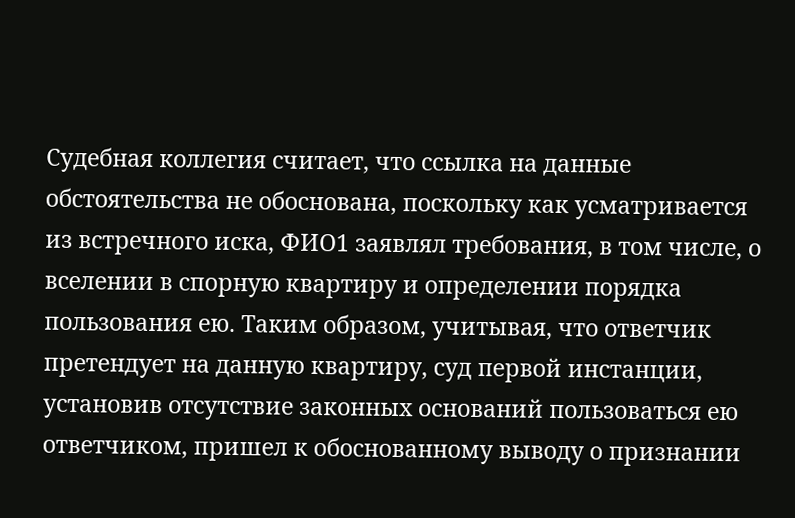Судебная коллегия считает, что ссылка на данные обстоятельства не обоснована, поскольку как усматривается из встречного иска, ФИО1 заявлял требования, в том числе, о вселении в спорную квартиру и определении порядка пользования ею. Таким образом, учитывая, что ответчик претендует на данную квартиру, суд первой инстанции, установив отсутствие законных оснований пользоваться ею ответчиком, пришел к обоснованному выводу о признании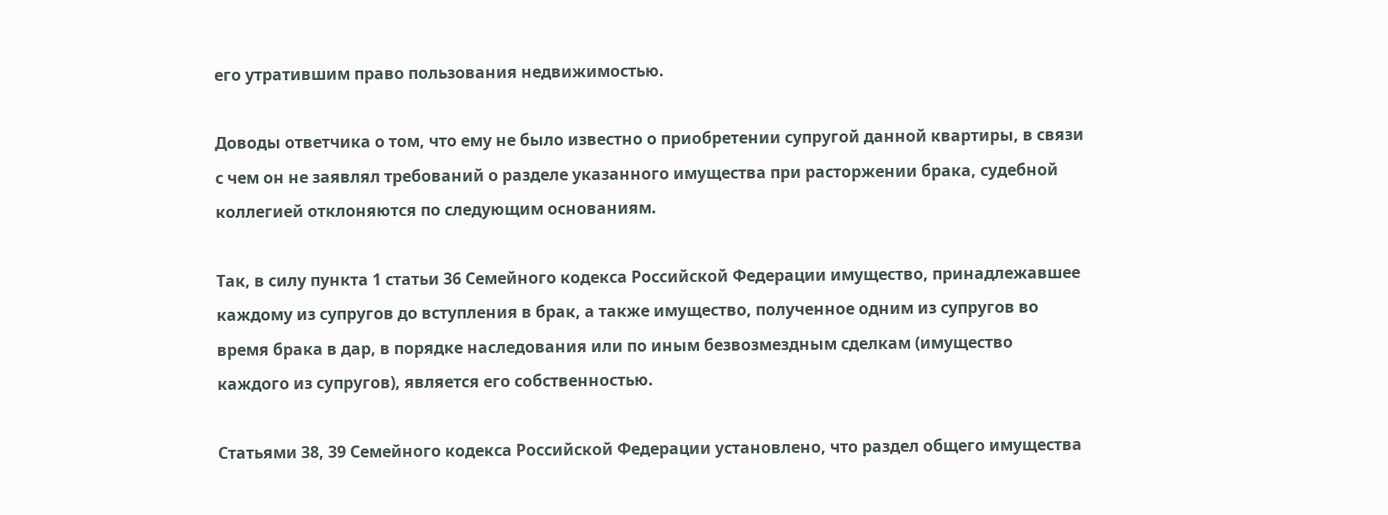его утратившим право пользования недвижимостью.

Доводы ответчика о том, что ему не было известно о приобретении супругой данной квартиры, в связи с чем он не заявлял требований о разделе указанного имущества при расторжении брака, судебной коллегией отклоняются по следующим основаниям.

Так, в силу пункта 1 статьи 36 Семейного кодекса Российской Федерации имущество, принадлежавшее каждому из супругов до вступления в брак, а также имущество, полученное одним из супругов во время брака в дар, в порядке наследования или по иным безвозмездным сделкам (имущество каждого из супругов), является его собственностью.

Статьями 38, 39 Семейного кодекса Российской Федерации установлено, что раздел общего имущества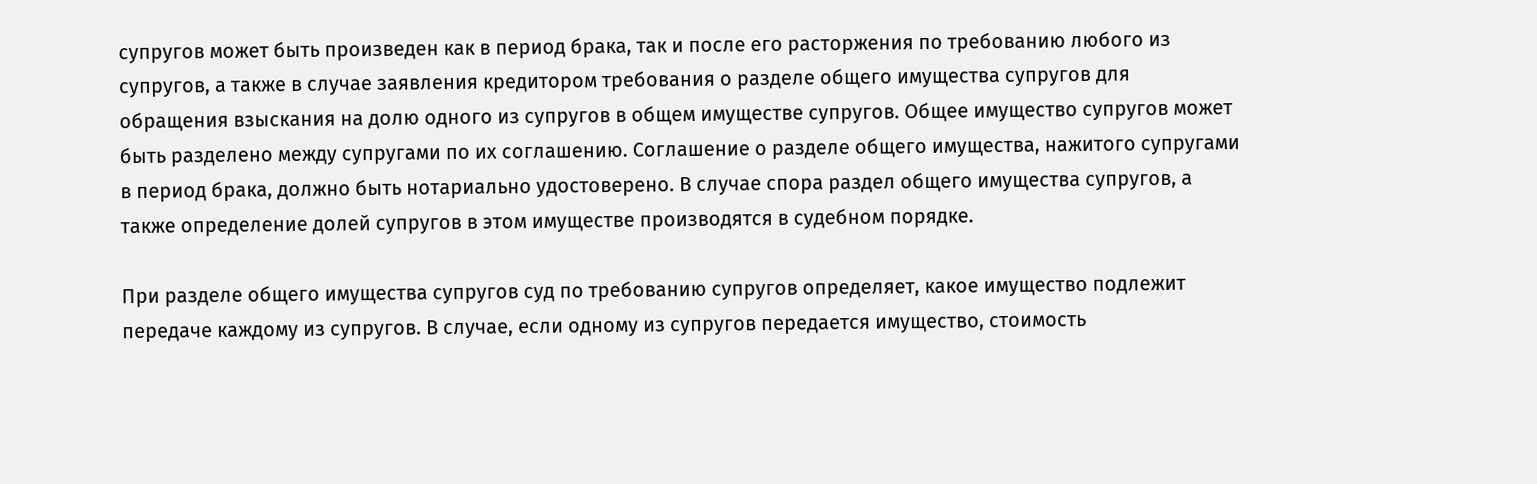супругов может быть произведен как в период брака, так и после его расторжения по требованию любого из супругов, а также в случае заявления кредитором требования о разделе общего имущества супругов для обращения взыскания на долю одного из супругов в общем имуществе супругов. Общее имущество супругов может быть разделено между супругами по их соглашению. Соглашение о разделе общего имущества, нажитого супругами в период брака, должно быть нотариально удостоверено. В случае спора раздел общего имущества супругов, а также определение долей супругов в этом имуществе производятся в судебном порядке.

При разделе общего имущества супругов суд по требованию супругов определяет, какое имущество подлежит передаче каждому из супругов. В случае, если одному из супругов передается имущество, стоимость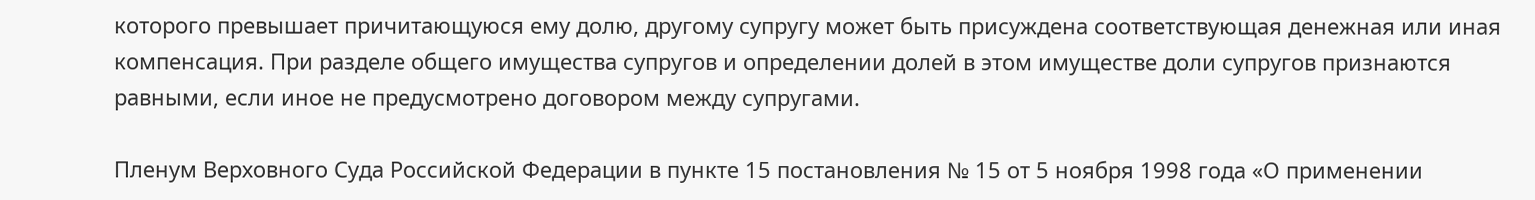которого превышает причитающуюся ему долю, другому супругу может быть присуждена соответствующая денежная или иная компенсация. При разделе общего имущества супругов и определении долей в этом имуществе доли супругов признаются равными, если иное не предусмотрено договором между супругами.

Пленум Верховного Суда Российской Федерации в пункте 15 постановления № 15 от 5 ноября 1998 года «О применении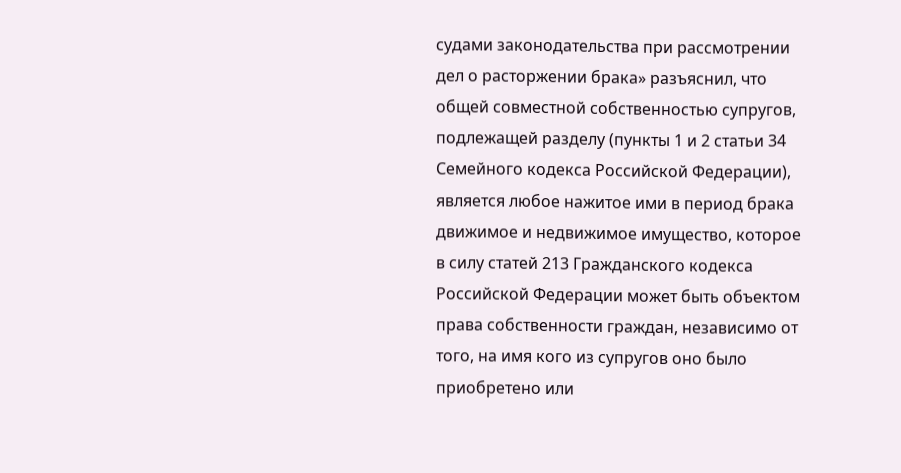судами законодательства при рассмотрении дел о расторжении брака» разъяснил, что общей совместной собственностью супругов, подлежащей разделу (пункты 1 и 2 статьи 34 Семейного кодекса Российской Федерации), является любое нажитое ими в период брака движимое и недвижимое имущество, которое в силу статей 213 Гражданского кодекса Российской Федерации может быть объектом права собственности граждан, независимо от того, на имя кого из супругов оно было приобретено или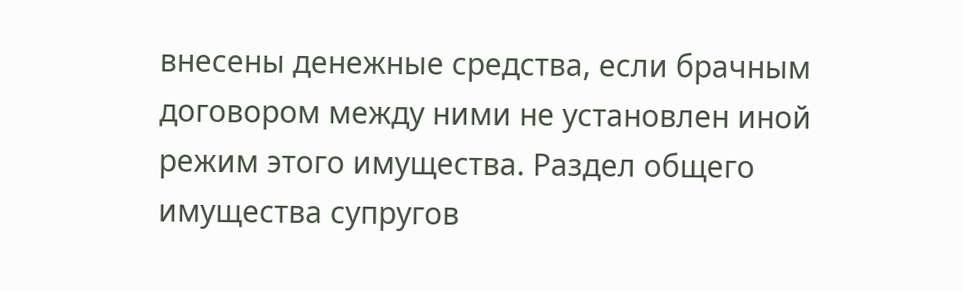внесены денежные средства, если брачным договором между ними не установлен иной режим этого имущества. Раздел общего имущества супругов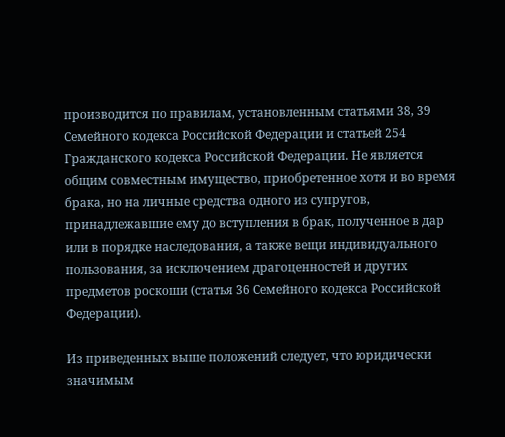производится по правилам, установленным статьями 38, 39 Семейного кодекса Российской Федерации и статьей 254 Гражданского кодекса Российской Федерации. Не является общим совместным имущество, приобретенное хотя и во время брака, но на личные средства одного из супругов, принадлежавшие ему до вступления в брак, полученное в дар или в порядке наследования, а также вещи индивидуального пользования, за исключением драгоценностей и других предметов роскоши (статья 36 Семейного кодекса Российской Федерации).

Из приведенных выше положений следует, что юридически значимым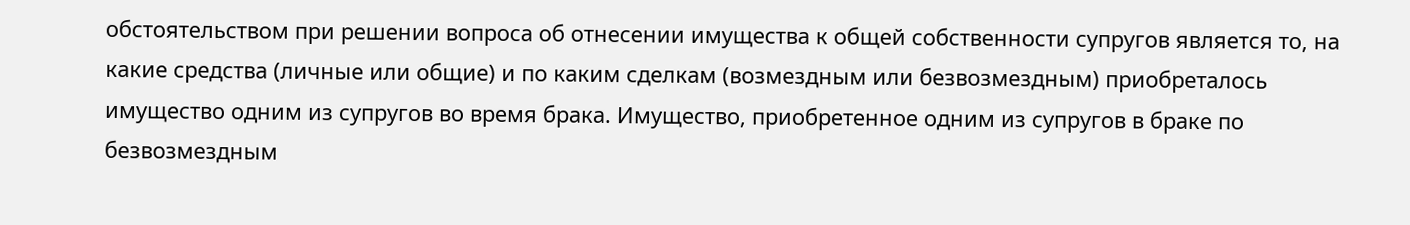обстоятельством при решении вопроса об отнесении имущества к общей собственности супругов является то, на какие средства (личные или общие) и по каким сделкам (возмездным или безвозмездным) приобреталось имущество одним из супругов во время брака. Имущество, приобретенное одним из супругов в браке по безвозмездным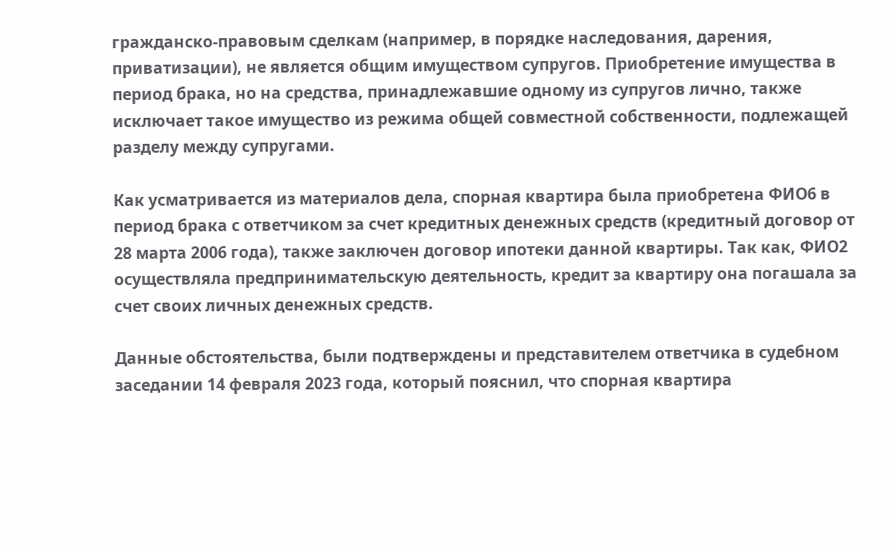гражданско-правовым сделкам (например, в порядке наследования, дарения, приватизации), не является общим имуществом супругов. Приобретение имущества в период брака, но на средства, принадлежавшие одному из супругов лично, также исключает такое имущество из режима общей совместной собственности, подлежащей разделу между супругами.

Как усматривается из материалов дела, спорная квартира была приобретена ФИО6 в период брака с ответчиком за счет кредитных денежных средств (кредитный договор от 28 марта 2006 года), также заключен договор ипотеки данной квартиры. Так как, ФИО2 осуществляла предпринимательскую деятельность, кредит за квартиру она погашала за счет своих личных денежных средств.

Данные обстоятельства, были подтверждены и представителем ответчика в судебном заседании 14 февраля 2023 года, который пояснил, что спорная квартира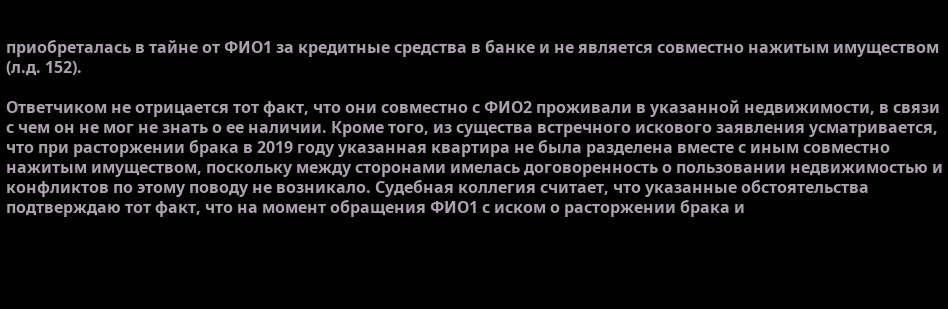приобреталась в тайне от ФИО1 за кредитные средства в банке и не является совместно нажитым имуществом (л.д. 152).

Ответчиком не отрицается тот факт, что они совместно с ФИО2 проживали в указанной недвижимости, в связи с чем он не мог не знать о ее наличии. Кроме того, из существа встречного искового заявления усматривается, что при расторжении брака в 2019 году указанная квартира не была разделена вместе с иным совместно нажитым имуществом, поскольку между сторонами имелась договоренность о пользовании недвижимостью и конфликтов по этому поводу не возникало. Судебная коллегия считает, что указанные обстоятельства подтверждаю тот факт, что на момент обращения ФИО1 с иском о расторжении брака и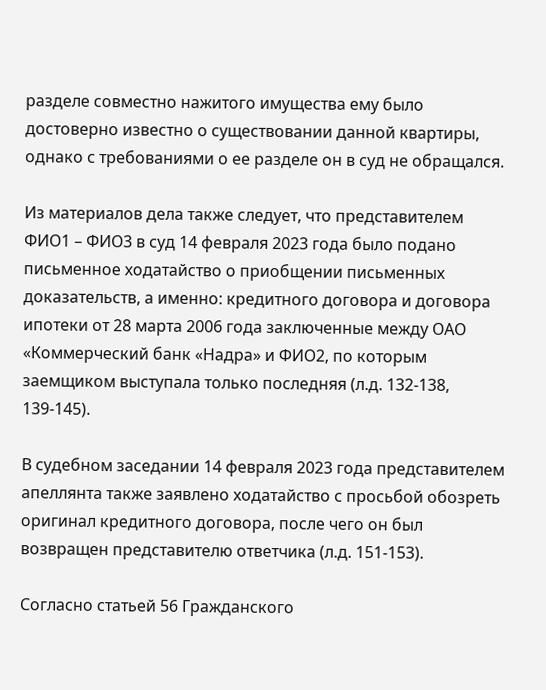разделе совместно нажитого имущества ему было достоверно известно о существовании данной квартиры, однако с требованиями о ее разделе он в суд не обращался.

Из материалов дела также следует, что представителем ФИО1 – ФИО3 в суд 14 февраля 2023 года было подано письменное ходатайство о приобщении письменных доказательств, а именно: кредитного договора и договора ипотеки от 28 марта 2006 года заключенные между ОАО «Коммерческий банк «Надра» и ФИО2, по которым заемщиком выступала только последняя (л.д. 132-138, 139-145).

В судебном заседании 14 февраля 2023 года представителем апеллянта также заявлено ходатайство с просьбой обозреть оригинал кредитного договора, после чего он был возвращен представителю ответчика (л.д. 151-153).

Согласно статьей 56 Гражданского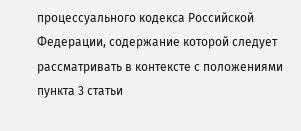процессуального кодекса Российской Федерации, содержание которой следует рассматривать в контексте с положениями пункта 3 статьи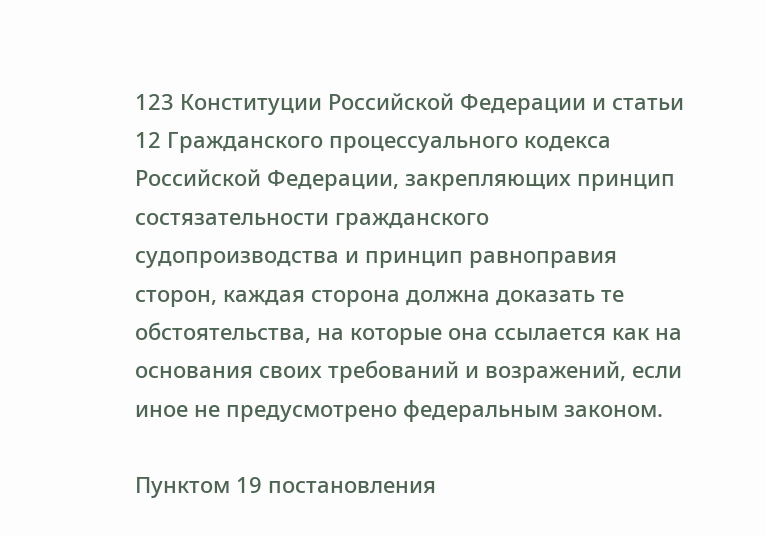123 Конституции Российской Федерации и статьи 12 Гражданского процессуального кодекса Российской Федерации, закрепляющих принцип состязательности гражданского судопроизводства и принцип равноправия сторон, каждая сторона должна доказать те обстоятельства, на которые она ссылается как на основания своих требований и возражений, если иное не предусмотрено федеральным законом.

Пунктом 19 постановления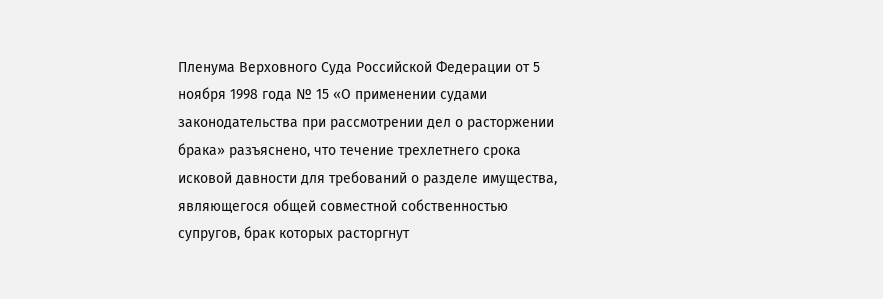Пленума Верховного Суда Российской Федерации от 5 ноября 1998 года № 15 «О применении судами законодательства при рассмотрении дел о расторжении брака» разъяснено, что течение трехлетнего срока исковой давности для требований о разделе имущества, являющегося общей совместной собственностью супругов, брак которых расторгнут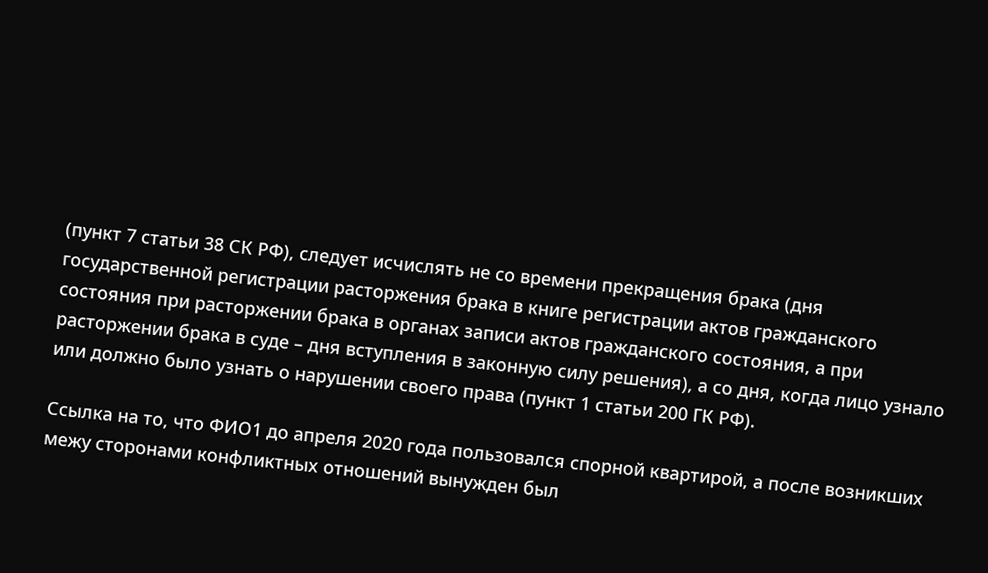(пункт 7 статьи 38 СК РФ), следует исчислять не со времени прекращения брака (дня государственной регистрации расторжения брака в книге регистрации актов гражданского состояния при расторжении брака в органах записи актов гражданского состояния, а при расторжении брака в суде – дня вступления в законную силу решения), а со дня, когда лицо узнало или должно было узнать о нарушении своего права (пункт 1 статьи 200 ГК РФ).

Ссылка на то, что ФИО1 до апреля 2020 года пользовался спорной квартирой, а после возникших межу сторонами конфликтных отношений вынужден был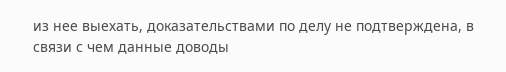из нее выехать, доказательствами по делу не подтверждена, в связи с чем данные доводы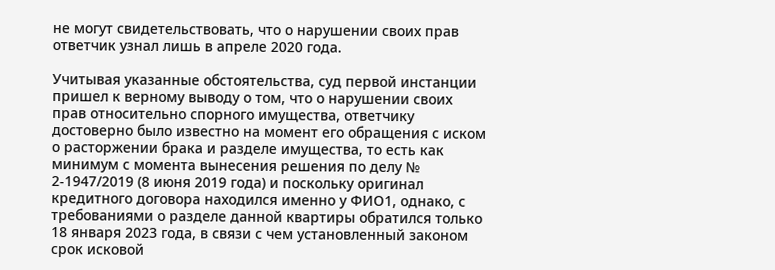не могут свидетельствовать, что о нарушении своих прав ответчик узнал лишь в апреле 2020 года.

Учитывая указанные обстоятельства, суд первой инстанции пришел к верному выводу о том, что о нарушении своих прав относительно спорного имущества, ответчику достоверно было известно на момент его обращения с иском о расторжении брака и разделе имущества, то есть как минимум с момента вынесения решения по делу № 2-1947/2019 (8 июня 2019 года) и поскольку оригинал кредитного договора находился именно у ФИО1, однако, с требованиями о разделе данной квартиры обратился только 18 января 2023 года, в связи с чем установленный законом срок исковой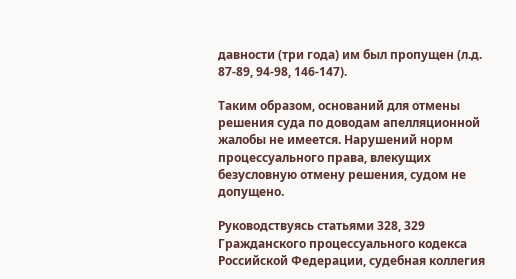давности (три года) им был пропущен (л.д. 87-89, 94-98, 146-147).

Таким образом, оснований для отмены решения суда по доводам апелляционной жалобы не имеется. Нарушений норм процессуального права, влекущих безусловную отмену решения, судом не допущено.

Руководствуясь статьями 328, 329 Гражданского процессуального кодекса Российской Федерации, судебная коллегия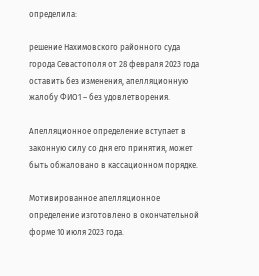определила:

решение Нахимовского районного суда города Севастополя от 28 февраля 2023 года оставить без изменения, апелляционную жалобу ФИО1 – без удовлетворения.

Апелляционное определение вступает в законную силу со дня его принятия, может быть обжаловано в кассационном порядке.

Мотивированное апелляционное определение изготовлено в окончательной форме 10 июля 2023 года.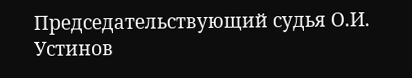Председательствующий судья О.И. Устинов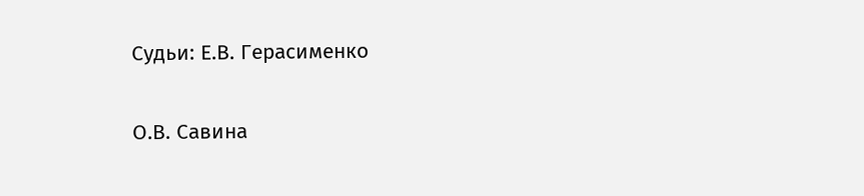Судьи: Е.В. Герасименко

О.В. Савина